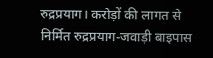रुद्रप्रयाग। करोड़ों की लागत से निर्मित रुद्रप्रयाग-जवाड़ी बाइपास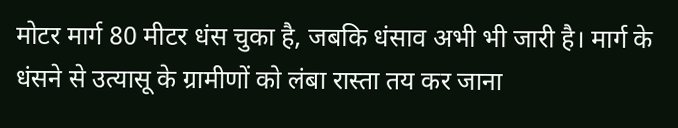मोटर मार्ग 80 मीटर धंस चुका है, जबकि धंसाव अभी भी जारी है। मार्ग के धंसने से उत्यासू के ग्रामीणों को लंबा रास्ता तय कर जाना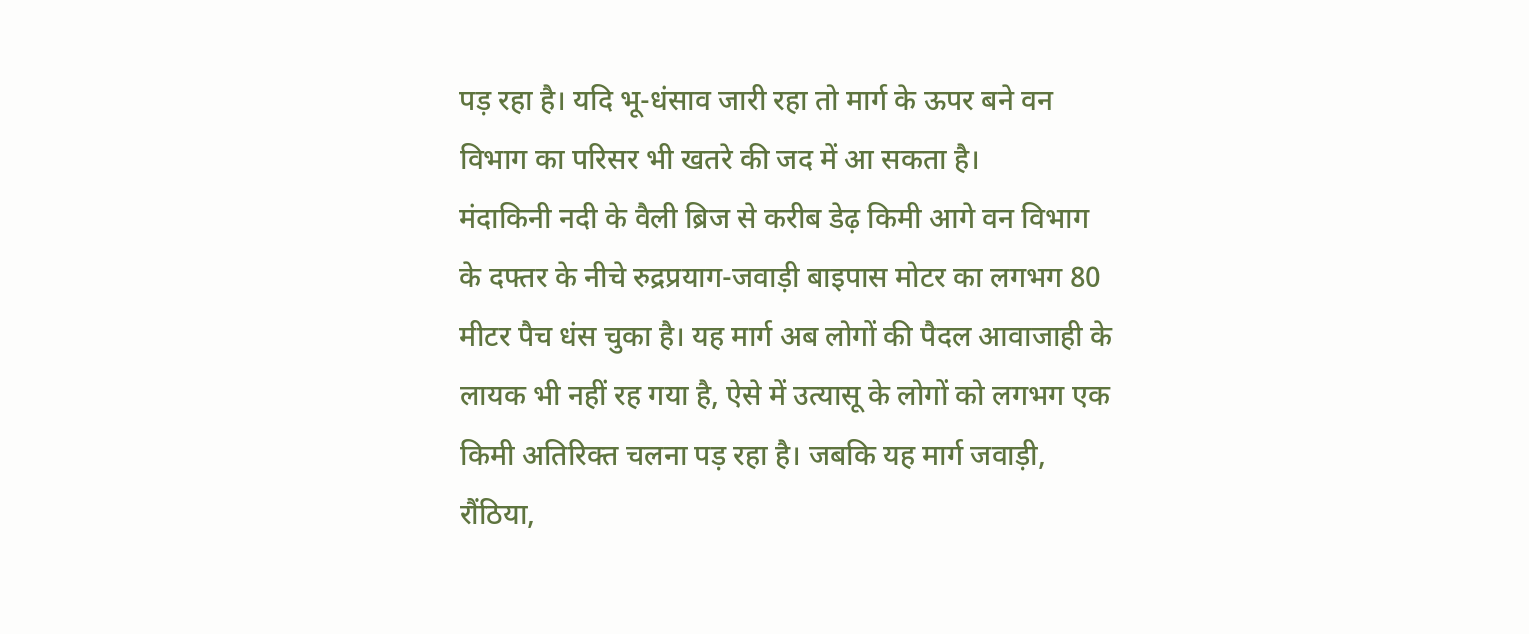पड़ रहा है। यदि भू-धंसाव जारी रहा तो मार्ग के ऊपर बने वन विभाग का परिसर भी खतरे की जद में आ सकता है।
मंदाकिनी नदी के वैली ब्रिज से करीब डेढ़ किमी आगे वन विभाग के दफ्तर के नीचे रुद्रप्रयाग-जवाड़ी बाइपास मोटर का लगभग 80 मीटर पैच धंस चुका है। यह मार्ग अब लोगों की पैदल आवाजाही के लायक भी नहीं रह गया है, ऐसे में उत्यासू के लोगों को लगभग एक किमी अतिरिक्त चलना पड़ रहा है। जबकि यह मार्ग जवाड़ी, रौंठिया,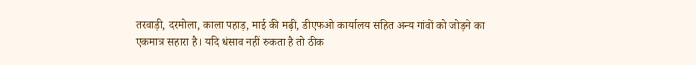तरवाड़ी, दरमोला, काला पहाड़, माई की मढ़ी, डीएफओ कार्यालय सहित अन्य गांवों को जोड़ने का एकमात्र सहारा है। यदि धंसाव नहीं रुकता है तो ठीक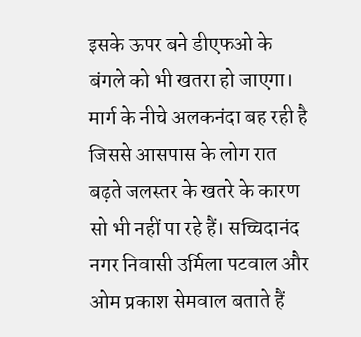इसके ऊपर बने डीएफओ के बंगले को भी खतरा हो जाएगा। मार्ग के नीचे अलकनंदा बह रही है जिससे आसपास के लोग रात बढ़ते जलस्तर के खतरे के कारण सो भी नहीं पा रहे हैं। सच्चिदानंद नगर निवासी उर्मिला पटवाल और ओम प्रकाश सेमवाल बताते हैं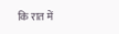कि रात में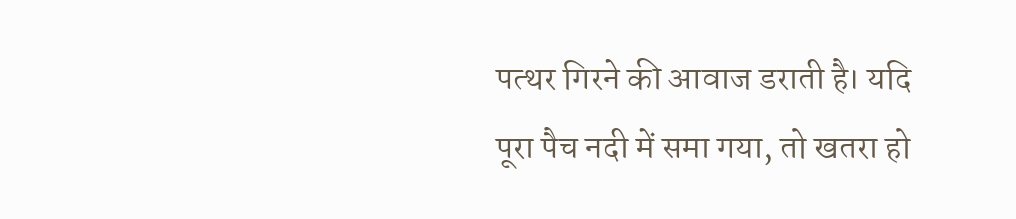पत्थर गिरने की आवाज डराती है। यदि पूरा पैच नदी में समा गया, तो खतरा हो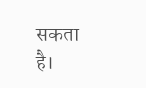सकता है।